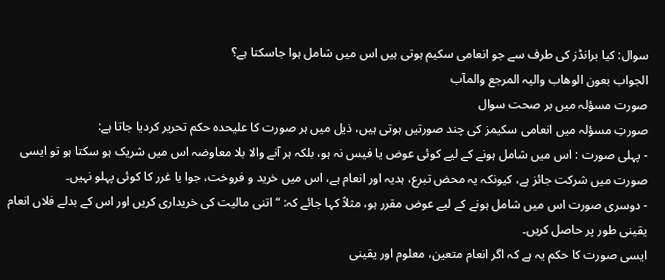سوال: کیا برانڈز کی طرف سے جو انعامی سکیم ہوتی ہیں اس میں شامل ہوا جاسکتا ہے؟
الجواب بعون الوھاب والیہ المرجع والمآب
صورت مسؤلہ میں بر صحت سوال
صورتِ مسؤلہ میں انعامی سکیمز کی چند صورتیں ہوتی ہیں، ذیل میں ہر صورت کا علیحدہ حکم تحریر کردیا جاتا ہے:
- پہلی صورت : اس میں شامل ہونے کے لیے کوئی عوض یا فیس نہ ہو، بلکہ ہر آنے والا بلا معاوضہ اس میں شریک ہو سکتا ہو تو ایسی صورت میں شرکت جائز ہے، کیونکہ یہ محض تبرع، ہدیہ اور انعام ہے، اس میں خرید و فروخت، جوا یا غرر کا کوئی پہلو نہیں۔
- دوسری صورت اس میں شامل ہونے کے لیے عوض مقرر ہو، مثلاً کہا جائے کہ: “اتنی مالیت کی خریداری کریں اور اس کے بدلے فلاں انعام یقینی طور پر حاصل کریں۔
ایسی صورت کا حکم یہ ہے کہ اگر انعام متعین، معلوم اور یقینی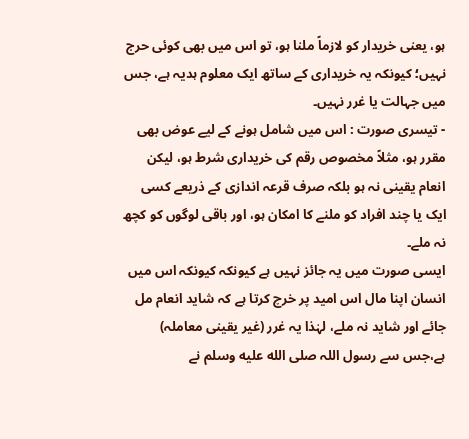ہو، یعنی خریدار کو لازماً ملنا ہو، تو اس میں بھی کوئی حرج نہیں؛ کیونکہ یہ خریداری کے ساتھ ایک معلوم ہدیہ ہے، جس میں جہالت یا غرر نہیں۔
- تیسری صورت : اس میں شامل ہونے کے لیے عوض بھی مقرر ہو، مثلاً مخصوص رقم کی خریداری شرط ہو، لیکن انعام یقینی نہ ہو بلکہ صرف قرعہ اندازی کے ذریعے کسی ایک یا چند افراد کو ملنے کا امکان ہو، اور باقی لوگوں کو کچھ نہ ملے۔
ایسی صورت میں یہ جائز نہیں ہے کیونکہ کیونکہ اس میں انسان اپنا مال اس امید پر خرچ کرتا ہے کہ شاید انعام مل جائے اور شاید نہ ملے، لہٰذا یہ غرر (غیر یقینی معاملہ) ہے،جس سے رسول اللہ صلى الله عليه وسلم نے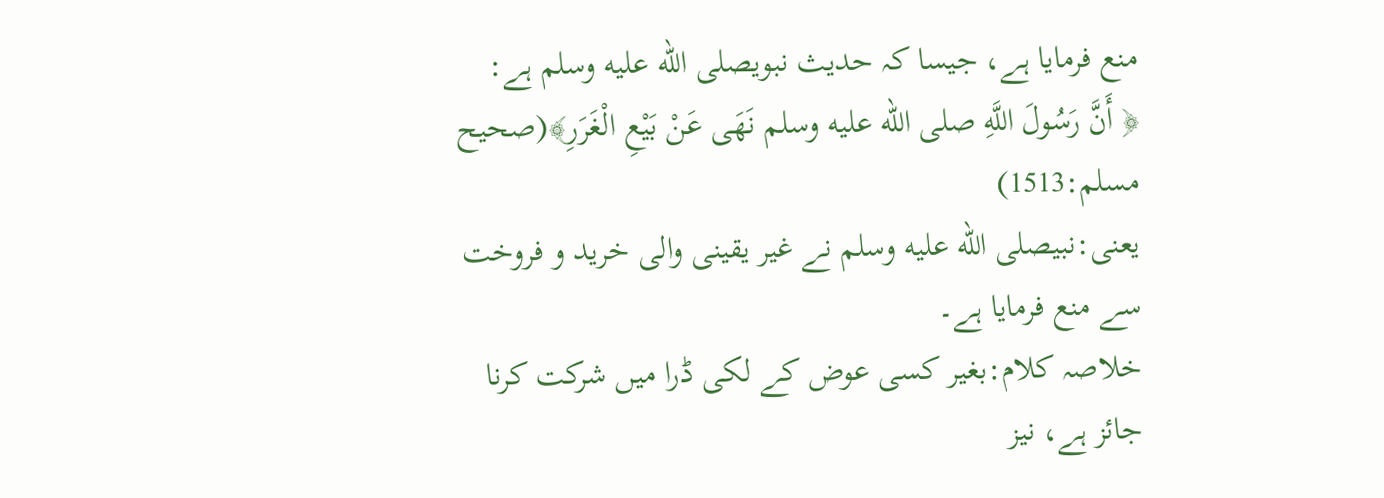منع فرمایا ہے، جیسا کہ حدیث نبویصلى الله عليه وسلم ہے:
﴿ أَنَّ رَسُولَ اللَّهِ صلى الله عليه وسلم نَهَى عَنْ بَيْعِ الْغَرَرِ﴾(صحیح مسلم:1513)
یعنی:نبیصلى الله عليه وسلم نے غیر یقینی والی خرید و فروخت سے منع فرمایا ہے۔
خلاصہ کلام:بغیر کسی عوض کے لکی ڈرا میں شرکت کرنا جائز ہے، نیز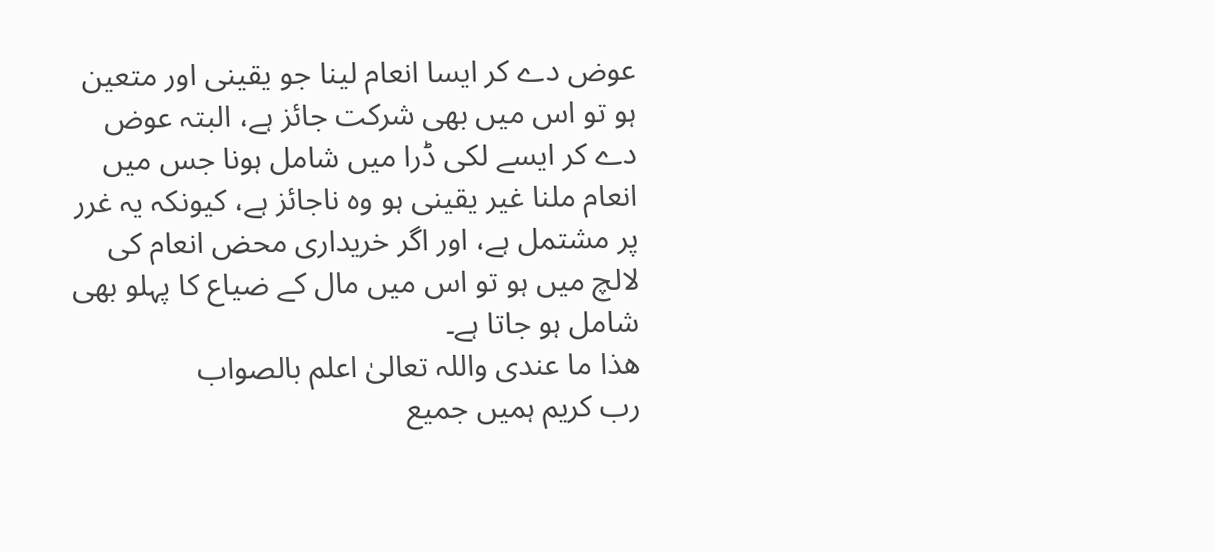عوض دے کر ایسا انعام لینا جو یقینی اور متعین ہو تو اس میں بھی شرکت جائز ہے، البتہ عوض دے کر ایسے لکی ڈرا میں شامل ہونا جس میں انعام ملنا غیر یقینی ہو وہ ناجائز ہے، کیونکہ یہ غرر پر مشتمل ہے، اور اگر خریداری محض انعام کی لالچ میں ہو تو اس میں مال کے ضیاع کا پہلو بھی شامل ہو جاتا ہے۔
ھذا ما عندی واللہ تعالیٰ اعلم بالصواب
رب کریم ہمیں جمیع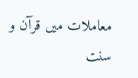معاملات میں قرآن و سنت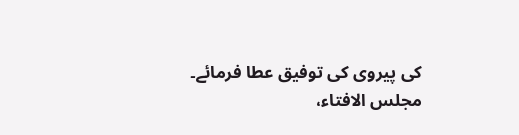کی پیروی کی توفیق عطا فرمائے۔
مجلس الافتاء،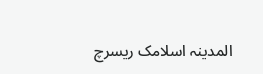المدینہ اسلامک ریسرچ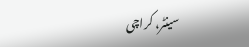سینٹر، کراچی